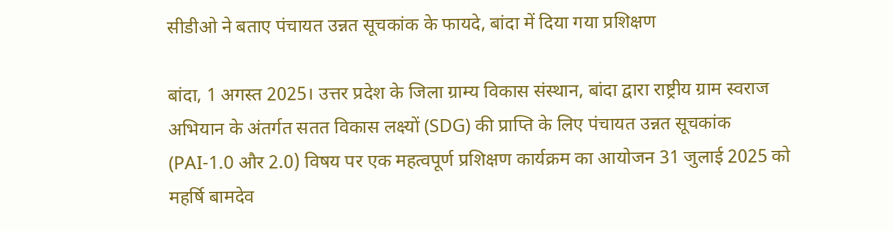सीडीओ ने बताए पंचायत उन्नत सूचकांक के फायदे, बांदा में दिया गया प्रशिक्षण

बांदा, 1 अगस्त 2025। उत्तर प्रदेश के जिला ग्राम्य विकास संस्थान, बांदा द्वारा राष्ट्रीय ग्राम स्वराज अभियान के अंतर्गत सतत विकास लक्ष्यों (SDG) की प्राप्ति के लिए पंचायत उन्नत सूचकांक (PAI-1.0 और 2.0) विषय पर एक महत्वपूर्ण प्रशिक्षण कार्यक्रम का आयोजन 31 जुलाई 2025 को महर्षि बामदेव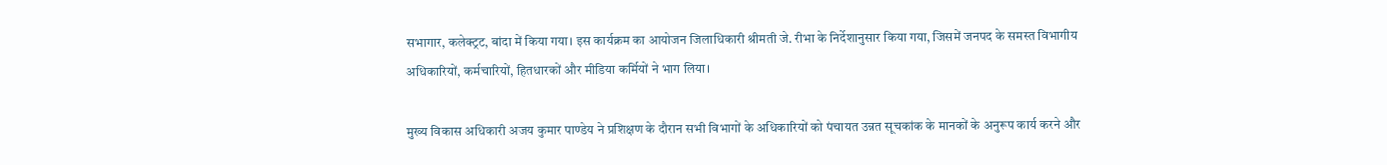सभागार, कलेक्ट्रट, बांदा में किया गया। इस कार्यक्रम का आयोजन जिलाधिकारी श्रीमती जे. रीभा के निर्देशानुसार किया गया, जिसमें जनपद के समस्त विभागीय अधिकारियों, कर्मचारियों, हितधारकों और मीडिया कर्मियों ने भाग लिया।

मुख्य विकास अधिकारी अजय कुमार पाण्डेय ने प्रशिक्षण के दौरान सभी विभागों के अधिकारियों को पंचायत उन्नत सूचकांक के मानकों के अनुरूप कार्य करने और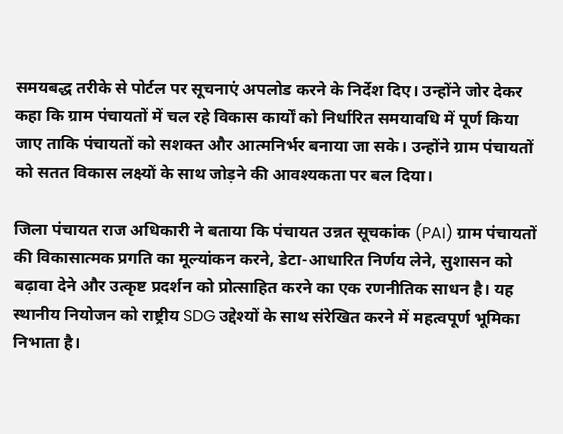समयबद्ध तरीके से पोर्टल पर सूचनाएं अपलोड करने के निर्देश दिए। उन्होंने जोर देकर कहा कि ग्राम पंचायतों में चल रहे विकास कार्यों को निर्धारित समयावधि में पूर्ण किया जाए ताकि पंचायतों को सशक्त और आत्मनिर्भर बनाया जा सके। उन्होंने ग्राम पंचायतों को सतत विकास लक्ष्यों के साथ जोड़ने की आवश्यकता पर बल दिया।

जिला पंचायत राज अधिकारी ने बताया कि पंचायत उन्नत सूचकांक (PAI) ग्राम पंचायतों की विकासात्मक प्रगति का मूल्यांकन करने, डेटा-आधारित निर्णय लेने, सुशासन को बढ़ावा देने और उत्कृष्ट प्रदर्शन को प्रोत्साहित करने का एक रणनीतिक साधन है। यह स्थानीय नियोजन को राष्ट्रीय SDG उद्देश्यों के साथ संरेखित करने में महत्वपूर्ण भूमिका निभाता है।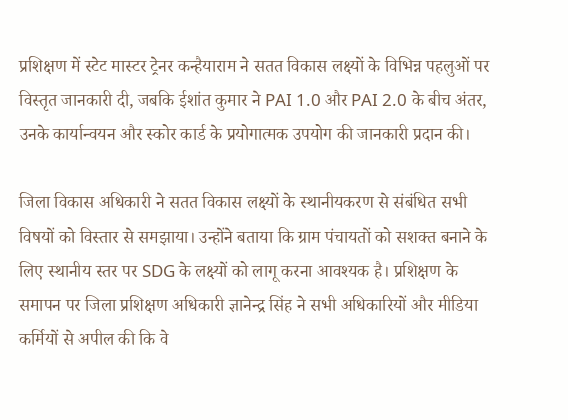प्रशिक्षण में स्टेट मास्टर ट्रेनर कन्हैयाराम ने सतत विकास लक्ष्यों के विभिन्न पहलुओं पर विस्तृत जानकारी दी, जबकि ईशांत कुमार ने PAI 1.0 और PAI 2.0 के बीच अंतर, उनके कार्यान्वयन और स्कोर कार्ड के प्रयोगात्मक उपयोग की जानकारी प्रदान की।

जिला विकास अधिकारी ने सतत विकास लक्ष्यों के स्थानीयकरण से संबंधित सभी विषयों को विस्तार से समझाया। उन्होंने बताया कि ग्राम पंचायतों को सशक्त बनाने के लिए स्थानीय स्तर पर SDG के लक्ष्यों को लागू करना आवश्यक है। प्रशिक्षण के समापन पर जिला प्रशिक्षण अधिकारी ज्ञानेन्द्र सिंह ने सभी अधिकारियों और मीडिया कर्मियों से अपील की कि वे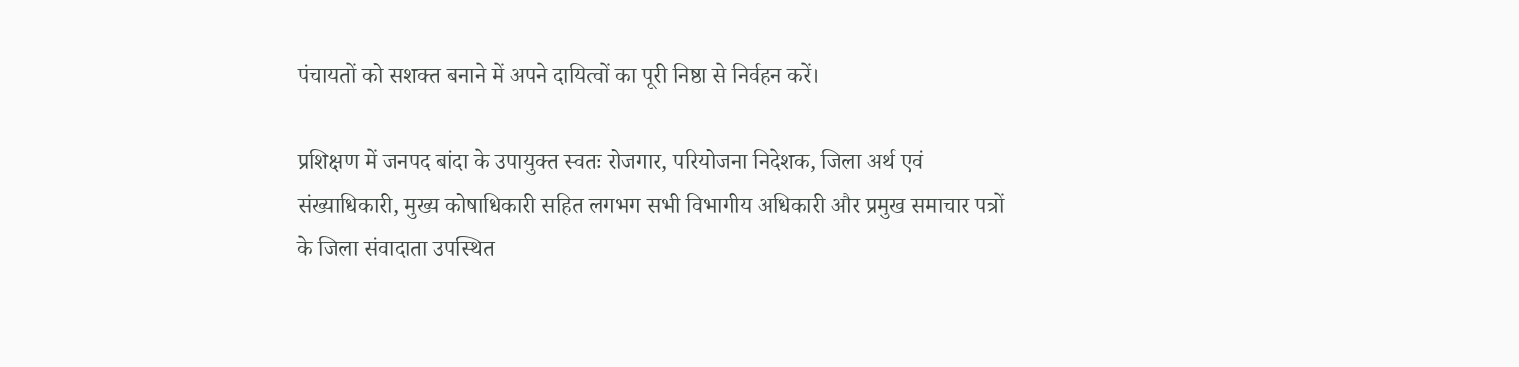पंचायतों को सशक्त बनाने में अपने दायित्वों का पूरी निष्ठा से निर्वहन करें।

प्रशिक्षण में जनपद बांदा के उपायुक्त स्वतः रोजगार, परियोजना निदेशक, जिला अर्थ एवं संख्याधिकारी, मुख्य कोषाधिकारी सहित लगभग सभी विभागीय अधिकारी और प्रमुख समाचार पत्रों के जिला संवादाता उपस्थित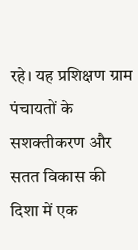रहे। यह प्रशिक्षण ग्राम पंचायतों के सशक्तीकरण और सतत विकास की दिशा में एक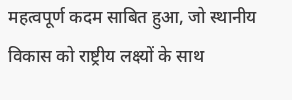महत्वपूर्ण कदम साबित हुआ, जो स्थानीय विकास को राष्ट्रीय लक्ष्यों के साथ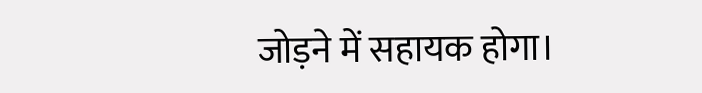जोड़ने में सहायक होगा।